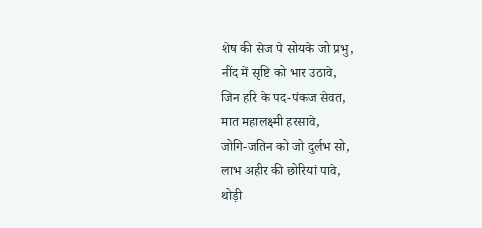शेष की सेज पे सोयके जो प्रभु,
नींद में सृष्टि को भार उठावे,
जिन हरि के पद-पंकज सेवत,
मात महालक्ष्मी हरसावे,
जोगि-जतिन को जो दुर्लभ सो,
लाभ अहीर की छोरियां पावे,
थोड़ी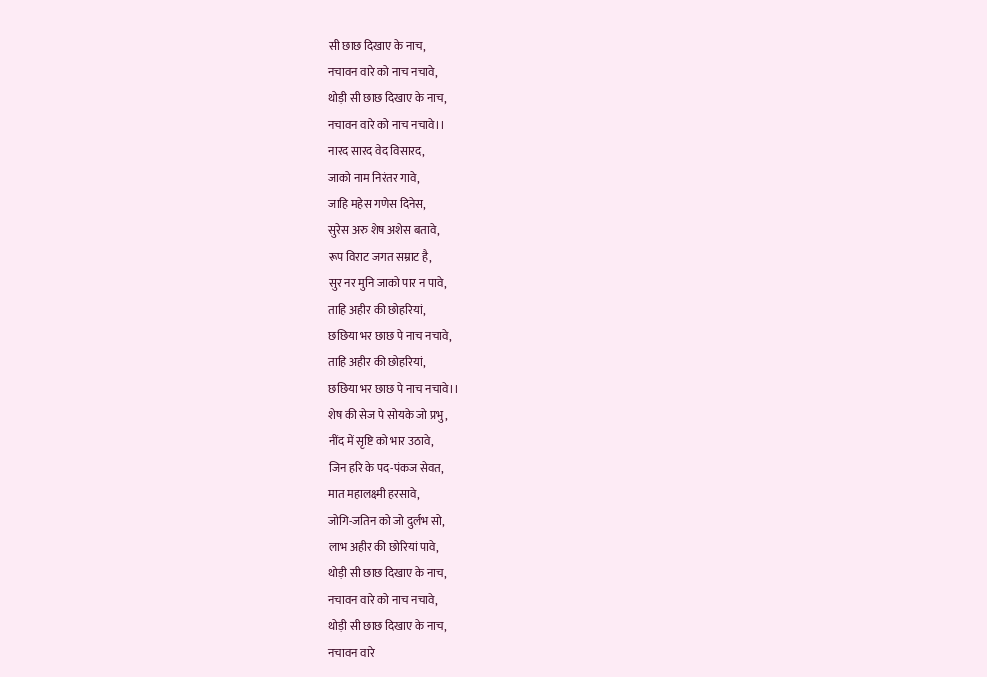सी छाछ दिखाए के नाच,
नचावन वारे को नाच नचावे,
थोड़ी सी छाछ दिखाए के नाच,
नचावन वारे को नाच नचावे।।
नारद सारद वेद विसारद,
जाको नाम निरंतर गावे,
जाहि महेस गणेस दिनेस,
सुरेस अरु शेष अशेस बतावे,
रूप विराट जगत सम्राट है,
सुर नर मुनि जाको पार न पावे,
ताहि अहीर की छोहरियां,
छछिया भर छाछ पे नाच नचावे,
ताहि अहीर की छोहरियां,
छछिया भर छाछ पे नाच नचावे।।
शेष की सेज पे सोयके जो प्रभु,
नींद में सृष्टि को भार उठावे,
जिन हरि के पद-पंकज सेवत,
मात महालक्ष्मी हरसावे,
जोगि-जतिन को जो दुर्लभ सो,
लाभ अहीर की छोरियां पावे,
थोड़ी सी छाछ दिखाए के नाच,
नचावन वारे को नाच नचावे,
थोड़ी सी छाछ दिखाए के नाच,
नचावन वारे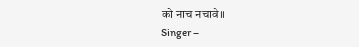को नाच नचावे।।
Singer –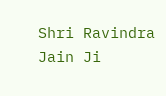Shri Ravindra Jain Ji